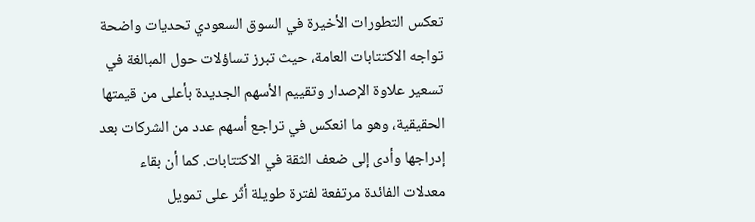تعكس التطورات الأخيرة في السوق السعودي تحديات واضحة تواجه الاكتتابات العامة، حيث تبرز تساؤلات حول المبالغة في تسعير علاوة الإصدار وتقييم الأسهم الجديدة بأعلى من قيمتها الحقيقية، وهو ما انعكس في تراجع أسهم عدد من الشركات بعد إدراجها وأدى إلى ضعف الثقة في الاكتتابات. كما أن بقاء معدلات الفائدة مرتفعة لفترة طويلة أثّر على تمويل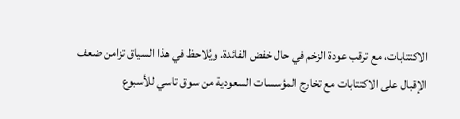الاكتتابات، مع ترقب عودة الزخم في حال خفض الفائدة. ويُلاحظ في هذا السياق تزامن ضعف الإقبال على الاكتتابات مع تخارج المؤسسات السعودية من سوق تاسي للأسبوع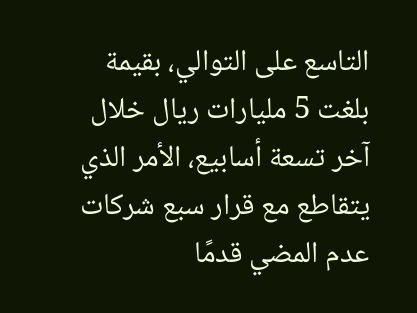التاسع على التوالي، بقيمة بلغت 5 مليارات ريال خلال آخر تسعة أسابيع، الأمر الذي يتقاطع مع قرار سبع شركات عدم المضي قدمًا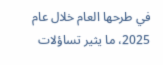في طرحها العام خلال عام 2025، ما يثير تساؤلات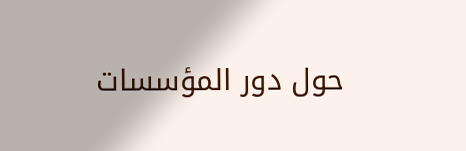حول دور المؤسسات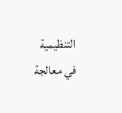التنظيمية في معالجة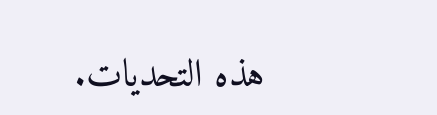هذه التحديات.